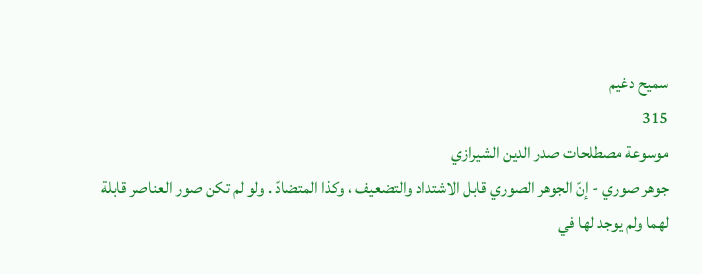سميح دغيم
315
موسوعة مصطلحات صدر الدين الشيرازي
جوهر صوري - إنّ الجوهر الصوري قابل الاشتداد والتضعيف ، وكذا المتضادّ . ولو لم تكن صور العناصر قابلة لهما ولم يوجد لها في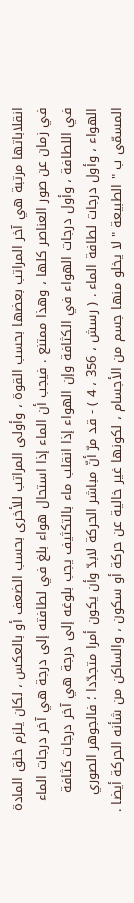انقلاباتها مرتبة هي آخر المراتب بعضها بحسب القوة ، وأولى المراتب للأخرى بحسب الضعف أو بالعكس ، لكان يلزم خلق المادة في زمان عن صور العناصر كلها ، وهذا ممتنع . فيجب أن الماء إذا استحال هواء بلغ في لطافته إلى درجة هي آخر درجات الماء في اللطافة ، وأول درجات الهواء في الكثافة وإن الهواء إذا انقلب ماء بالتكثيف يجب بلوغه إلى درجة هي آخر درجات كثافة الهواء ، وأول درجات لطافة الماء . ( رسش ، 356 ، 4 ) - قد مرّ أنّ مباشر الحركة لابدّ وأن يكون أمرا متجدّدا ؛ فالجوهر الصوري المسمّى ب " الطبيعة " لا يخلو منها جسم من الأجسام ، لكونها غير خالية عن حركة أو سكون ، والساكن من شأنه الحركة أيضا .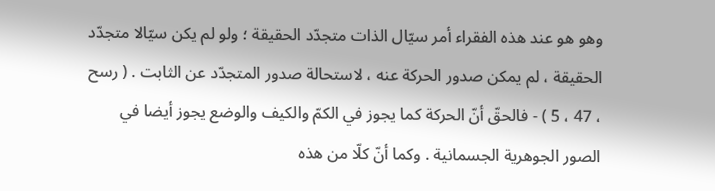وهو هو عند هذه الفقراء أمر سيّال الذات متجدّد الحقيقة ؛ ولو لم يكن سيّالا متجدّد الحقيقة ، لم يمكن صدور الحركة عنه ، لاستحالة صدور المتجدّد عن الثابت . ( رسح ، 47 ، 5 ) - فالحقّ أنّ الحركة كما يجوز في الكمّ والكيف والوضع يجوز أيضا في الصور الجوهرية الجسمانية . وكما أنّ كلّا من هذه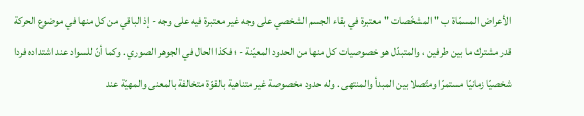الأعراض المسمّاة ب " المشخّصات " معتبرة في بقاء الجسم الشخصي على وجه غير معتبرة فيه على وجه - إذ الباقي من كل منها في موضوع الحركة قدر مشترك ما بين طرفين ، والمتبدّل هو خصوصيات كل منها من الحدود المعيّنة - ؛ فكذا الحال في الجوهر الصوري . وكما أنّ للسواد عند اشتداده فردا شخصيّا زمانيّا مستمرّا ومتّصلا بين المبدأ والمنتهى . وله حدود مخصوصة غير متناهية بالقوّة متخالفة بالمعنى والمهيّة عند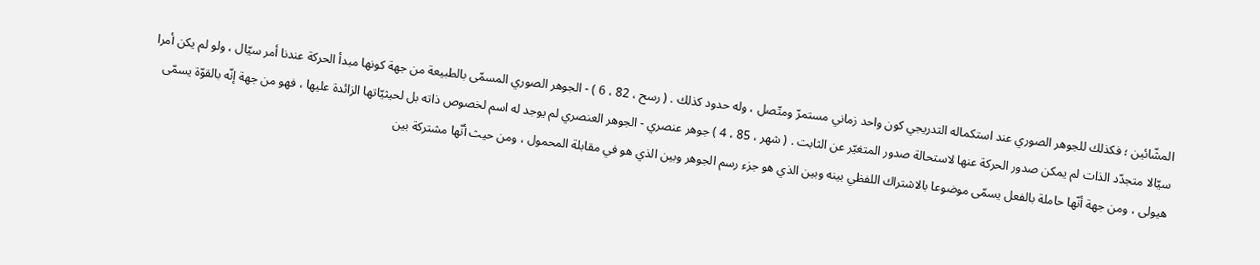المشّائين ؛ فكذلك للجوهر الصوري عند استكماله التدريجي كون واحد زماني مستمرّ ومتّصل ، وله حدود كذلك . ( رسح ، 82 ، 6 ) - الجوهر الصوري المسمّى بالطبيعة من جهة كونها مبدأ الحركة عندنا أمر سيّال ، ولو لم يكن أمرا سيّالا متجدّد الذات لم يمكن صدور الحركة عنها لاستحالة صدور المتغيّر عن الثابت . ( شهر ، 85 ، 4 ) جوهر عنصري - الجوهر العنصري لم يوجد له اسم لخصوص ذاته بل لحيثيّاتها الزائدة عليها ، فهو من جهة إنّه بالقوّة يسمّى هيولى ، ومن جهة أنّها حاملة بالفعل يسمّى موضوعا بالاشتراك اللفظي بينه وبين الذي هو جزء رسم الجوهر وبين الذي هو في مقابلة المحمول ، ومن حيث أنّها مشتركة بين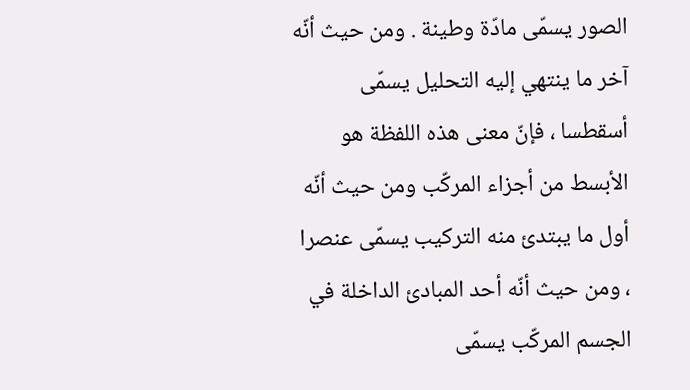الصور يسمّى مادّة وطينة . ومن حيث أنّه آخر ما ينتهي إليه التحليل يسمّى أسقطسا ، فإنّ معنى هذه اللفظة هو الأبسط من أجزاء المركّب ومن حيث أنّه أول ما يبتدئ منه التركيب يسمّى عنصرا ، ومن حيث أنّه أحد المبادئ الداخلة في الجسم المركّب يسمّى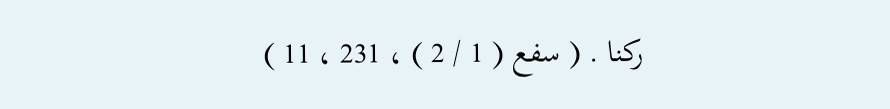ركنا . ( سفع ( 1 / 2 ) ، 231 ، 11 )